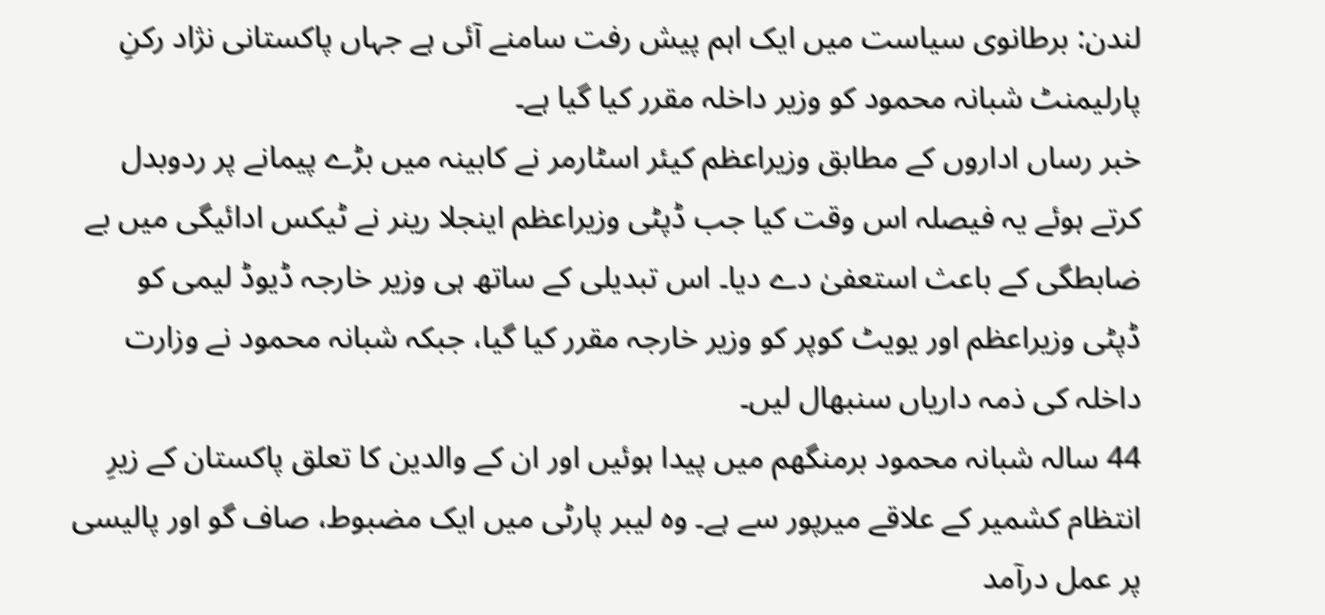لندن: برطانوی سیاست میں ایک اہم پیش رفت سامنے آئی ہے جہاں پاکستانی نژاد رکنِ پارلیمنٹ شبانہ محمود کو وزیر داخلہ مقرر کیا گیا ہے۔
خبر رساں اداروں کے مطابق وزیراعظم کیئر اسٹارمر نے کابینہ میں بڑے پیمانے پر ردوبدل کرتے ہوئے یہ فیصلہ اس وقت کیا جب ڈپٹی وزیراعظم اینجلا رینر نے ٹیکس ادائیگی میں بے ضابطگی کے باعث استعفیٰ دے دیا۔ اس تبدیلی کے ساتھ ہی وزیر خارجہ ڈیوڈ لیمی کو ڈپٹی وزیراعظم اور یویٹ کوپر کو وزیر خارجہ مقرر کیا گیا، جبکہ شبانہ محمود نے وزارت داخلہ کی ذمہ داریاں سنبھال لیں۔
44 سالہ شبانہ محمود برمنگھم میں پیدا ہوئیں اور ان کے والدین کا تعلق پاکستان کے زیرِ انتظام کشمیر کے علاقے میرپور سے ہے۔ وہ لیبر پارٹی میں ایک مضبوط، صاف گو اور پالیسی پر عمل درآمد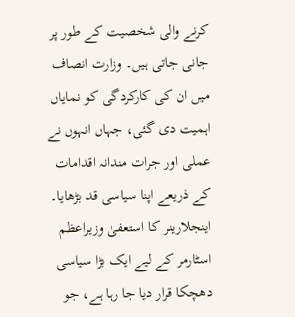کرنے والی شخصیت کے طور پر جانی جاتی ہیں۔ وزارت انصاف میں ان کی کارکردگی کو نمایاں اہمیت دی گئی، جہاں انہوں نے عملی اور جرات مندانہ اقدامات کے ذریعے اپنا سیاسی قد بڑھایا۔
اینجلارینر کا استعفیٰ وزیراعظم اسٹارمر کے لیے ایک بڑا سیاسی دھچکا قرار دیا جا رہا ہے، جو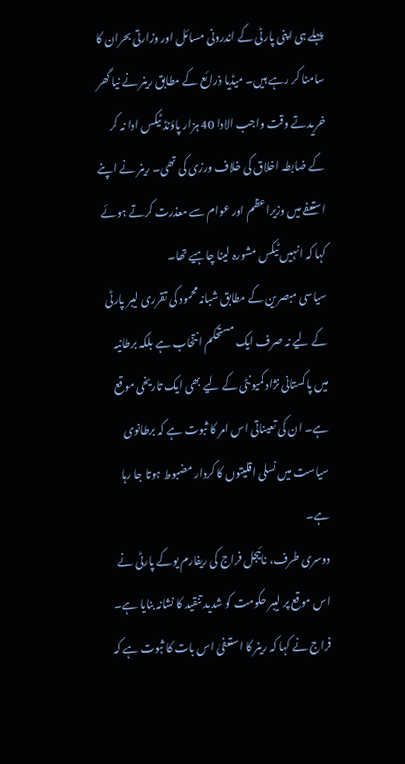پہلے ہی اپنی پارٹی کے اندرونی مسائل اور وزارتی بحران کا سامنا کر رہے ہیں۔ میڈیا ذرائع کے مطابق رینر نے نیا گھر خریدتے وقت واجب الادا 40 ہزار پاؤنڈ ٹیکس ادا نہ کر کے ضابطہ اخلاق کی خلاف ورزی کی تھی۔ رینر نے اپنے استعفے میں وزیراعظم اور عوام سے معذرت کرتے ہوئے کہا کہ انہیں ٹیکس مشورہ لینا چاہیے تھا۔
سیاسی مبصرین کے مطابق شبانہ محمود کی تقرری لیبر پارٹی کے لیے نہ صرف ایک مستحکم انتخاب ہے بلکہ برطانیہ میں پاکستانی نژاد کمیونٹی کے لیے بھی ایک تاریخی موقع ہے۔ ان کی تعیناتی اس امر کا ثبوت ہے کہ برطانوی سیاست میں نسلی اقلیتوں کا کردار مضبوط ہوتا جا رہا ہے۔
دوسری طرف، نائیجل فراج کی ریفارم یوکے پارٹی نے اس موقع پر لیبر حکومت کو شدید تنقید کا نشانہ بنایا ہے۔ فراج نے کہا کہ رینر کا استعفیٰ اس بات کا ثبوت ہے کہ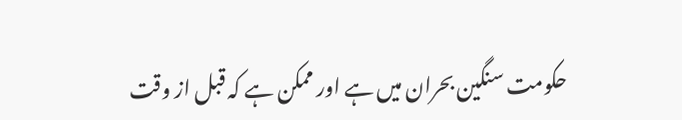حکومت سنگین بحران میں ہے اور ممکن ہے کہ قبل از وقت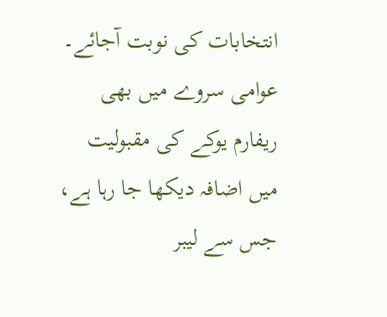انتخابات کی نوبت آجائے۔ عوامی سروے میں بھی ریفارم یوکے کی مقبولیت میں اضافہ دیکھا جا رہا ہے، جس سے لیبر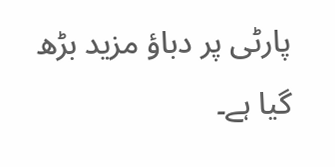پارٹی پر دباؤ مزید بڑھ گیا ہے۔